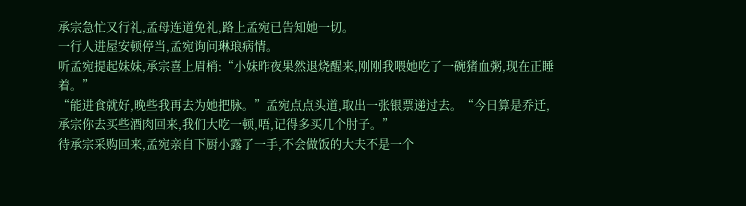承宗急忙又行礼,孟母连道免礼,路上孟宛已告知她一切。
一行人进屋安顿停当,孟宛询问琳琅病情。
听孟宛提起妹妹,承宗喜上眉梢:“小妹昨夜果然退烧醒来,刚刚我喂她吃了一碗猪血粥,现在正睡着。”
“能进食就好,晚些我再去为她把脉。”孟宛点点头道,取出一张银票递过去。“今日算是乔迁,承宗你去买些酒肉回来,我们大吃一顿,唔,记得多买几个肘子。”
待承宗采购回来,孟宛亲自下厨小露了一手,不会做饭的大夫不是一个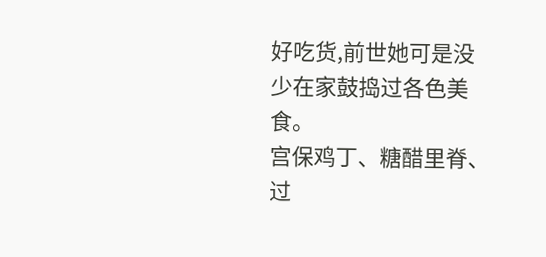好吃货,前世她可是没少在家鼓捣过各色美食。
宫保鸡丁、糖醋里脊、过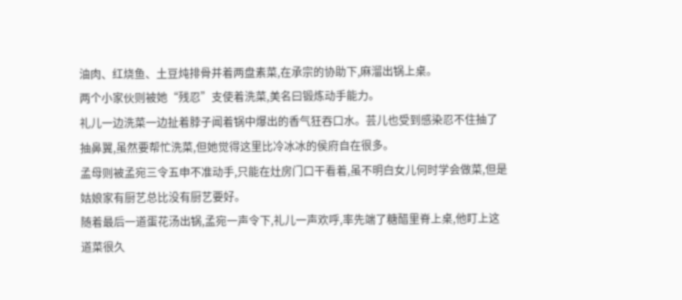油肉、红烧鱼、土豆炖排骨并着两盘素菜,在承宗的协助下,麻溜出锅上桌。
两个小家伙则被她“残忍”支使着洗菜,美名曰锻炼动手能力。
礼儿一边洗菜一边扯着脖子闻着锅中爆出的香气狂吞口水。芸儿也受到感染忍不住抽了抽鼻翼,虽然要帮忙洗菜,但她觉得这里比冷冰冰的侯府自在很多。
孟母则被孟宛三令五申不准动手,只能在灶房门口干看着,虽不明白女儿何时学会做菜,但是姑娘家有厨艺总比没有厨艺要好。
随着最后一道蛋花汤出锅,孟宛一声令下,礼儿一声欢呼,率先端了糖醋里脊上桌,他盯上这道菜很久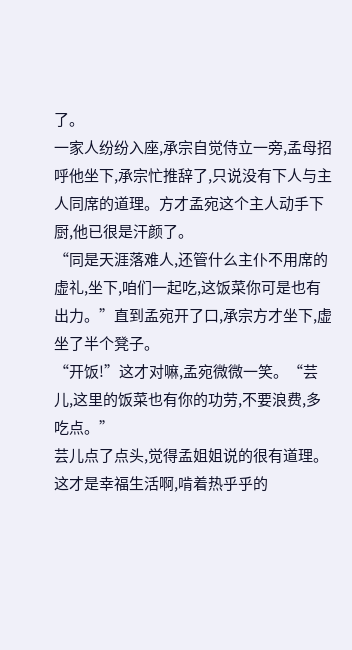了。
一家人纷纷入座,承宗自觉侍立一旁,孟母招呼他坐下,承宗忙推辞了,只说没有下人与主人同席的道理。方才孟宛这个主人动手下厨,他已很是汗颜了。
“同是天涯落难人,还管什么主仆不用席的虚礼,坐下,咱们一起吃,这饭菜你可是也有出力。”直到孟宛开了口,承宗方才坐下,虚坐了半个凳子。
“开饭!”这才对嘛,孟宛微微一笑。“芸儿,这里的饭菜也有你的功劳,不要浪费,多吃点。”
芸儿点了点头,觉得孟姐姐说的很有道理。
这才是幸福生活啊,啃着热乎乎的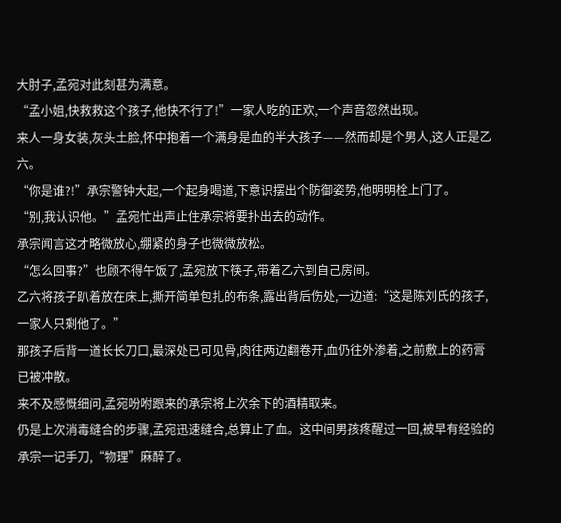大肘子,孟宛对此刻甚为满意。
“孟小姐,快救救这个孩子,他快不行了!”一家人吃的正欢,一个声音忽然出现。
来人一身女装,灰头土脸,怀中抱着一个满身是血的半大孩子——然而却是个男人,这人正是乙六。
“你是谁?!”承宗警钟大起,一个起身喝道,下意识摆出个防御姿势,他明明栓上门了。
“别,我认识他。”孟宛忙出声止住承宗将要扑出去的动作。
承宗闻言这才略微放心,绷紧的身子也微微放松。
“怎么回事?”也顾不得午饭了,孟宛放下筷子,带着乙六到自己房间。
乙六将孩子趴着放在床上,撕开简单包扎的布条,露出背后伤处,一边道:“这是陈刘氏的孩子,一家人只剩他了。”
那孩子后背一道长长刀口,最深处已可见骨,肉往两边翻卷开,血仍往外渗着,之前敷上的药膏已被冲散。
来不及感慨细问,孟宛吩咐跟来的承宗将上次余下的酒精取来。
仍是上次消毒缝合的步骤,孟宛迅速缝合,总算止了血。这中间男孩疼醒过一回,被早有经验的承宗一记手刀,“物理”麻醉了。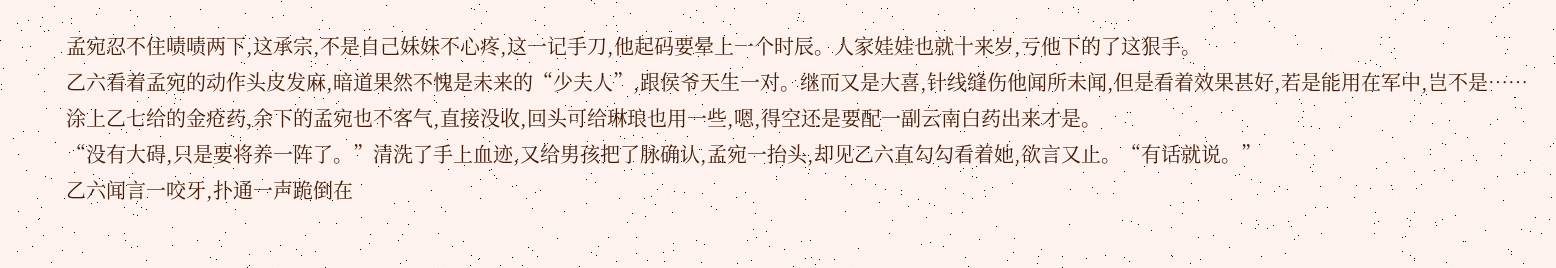孟宛忍不住啧啧两下,这承宗,不是自己妹妹不心疼,这一记手刀,他起码要晕上一个时辰。人家娃娃也就十来岁,亏他下的了这狠手。
乙六看着孟宛的动作头皮发麻,暗道果然不愧是未来的“少夫人”,跟侯爷天生一对。继而又是大喜,针线缝伤他闻所未闻,但是看着效果甚好,若是能用在军中,岂不是……
涂上乙七给的金疮药,余下的孟宛也不客气,直接没收,回头可给琳琅也用一些,嗯,得空还是要配一副云南白药出来才是。
“没有大碍,只是要将养一阵了。”清洗了手上血迹,又给男孩把了脉确认,孟宛一抬头,却见乙六直勾勾看着她,欲言又止。“有话就说。”
乙六闻言一咬牙,扑通一声跪倒在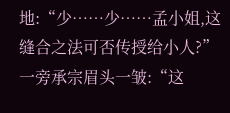地:“少……少……孟小姐,这缝合之法可否传授给小人?”
一旁承宗眉头一皱:“这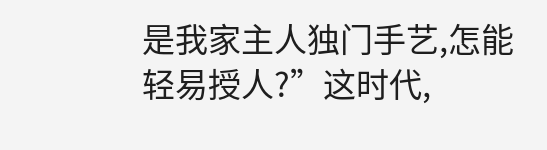是我家主人独门手艺,怎能轻易授人?”这时代,